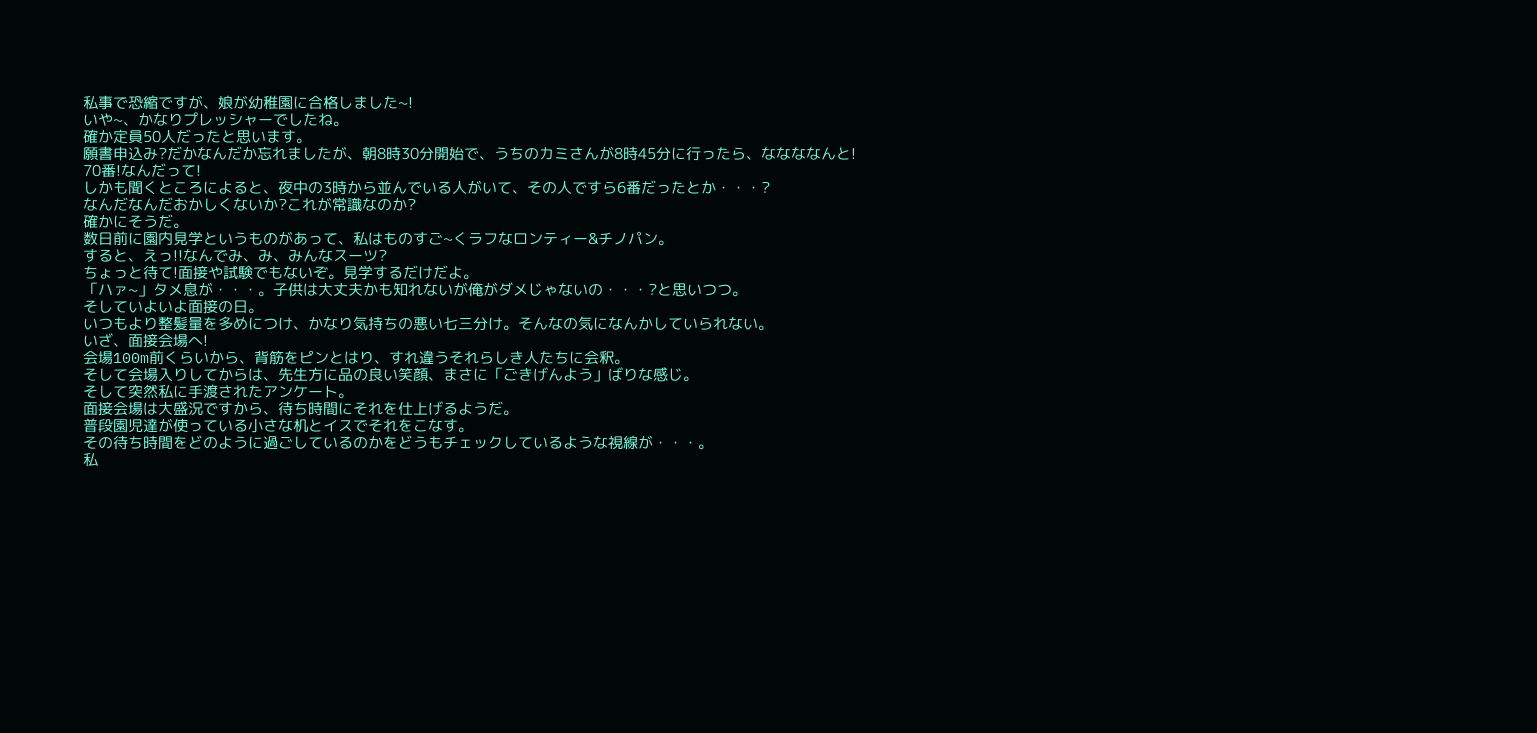私事で恐縮ですが、娘が幼稚園に合格しました~!
いや~、かなりプレッシャーでしたね。
確か定員50人だったと思います。
願書申込み?だかなんだか忘れましたが、朝8時30分開始で、うちのカミさんが8時45分に行ったら、ななななんと!
70番!なんだって!
しかも聞くところによると、夜中の3時から並んでいる人がいて、その人ですら6番だったとか・・・?
なんだなんだおかしくないか?これが常識なのか?
確かにそうだ。
数日前に園内見学というものがあって、私はものすご~くラフなロンティー&チノパン。
すると、えっ!!なんでみ、み、みんなスーツ?
ちょっと待て!面接や試験でもないぞ。見学するだけだよ。
「ハァ~」タメ息が・・・。子供は大丈夫かも知れないが俺がダメじゃないの・・・?と思いつつ。
そしていよいよ面接の日。
いつもより整髪量を多めにつけ、かなり気持ちの悪い七三分け。そんなの気になんかしていられない。
いざ、面接会場へ!
会場100m前くらいから、背筋をピンとはり、すれ違うそれらしき人たちに会釈。
そして会場入りしてからは、先生方に品の良い笑顔、まさに「ごきげんよう」ばりな感じ。
そして突然私に手渡されたアンケート。
面接会場は大盛況ですから、待ち時間にそれを仕上げるようだ。
普段園児達が使っている小さな机とイスでそれをこなす。
その待ち時間をどのように過ごしているのかをどうもチェックしているような視線が・・・。
私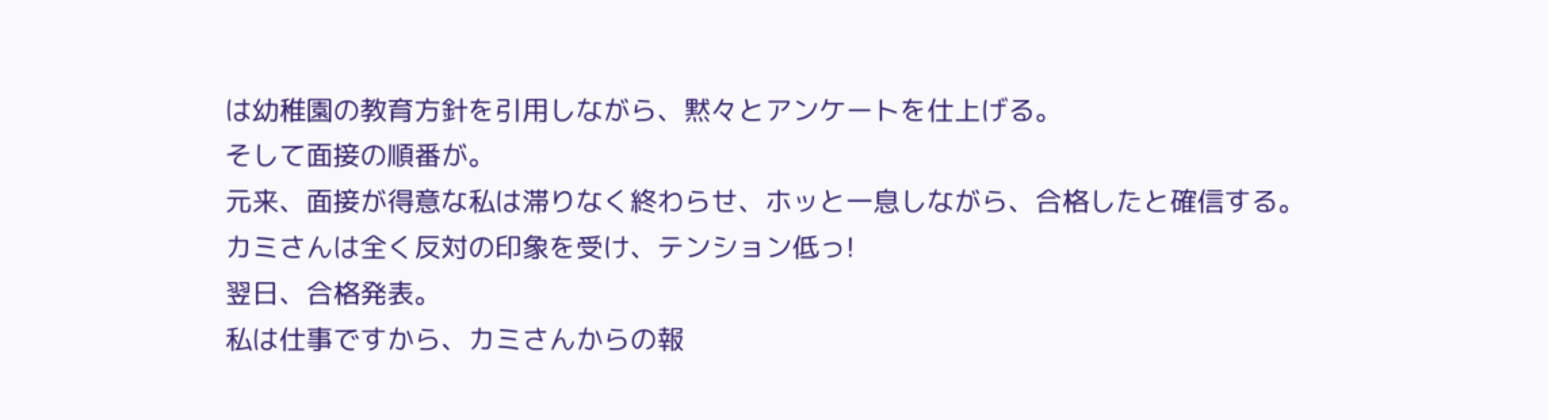は幼稚園の教育方針を引用しながら、黙々とアンケートを仕上げる。
そして面接の順番が。
元来、面接が得意な私は滞りなく終わらせ、ホッと一息しながら、合格したと確信する。
カミさんは全く反対の印象を受け、テンション低っ!
翌日、合格発表。
私は仕事ですから、カミさんからの報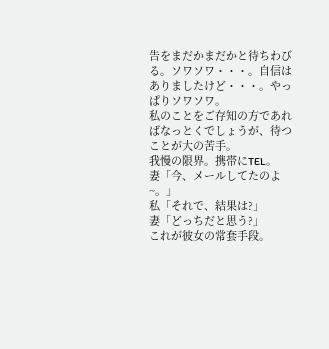告をまだかまだかと待ちわびる。ソワソワ・・・。自信はありましたけど・・・。やっぱりソワソワ。
私のことをご存知の方であればなっとくでしょうが、待つことが大の苦手。
我慢の限界。携帯にTEL。
妻「今、メールしてたのよ~。」
私「それで、結果は?」
妻「どっちだと思う?」
これが彼女の常套手段。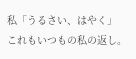私「うるさい、はやく」
これもいつもの私の返し。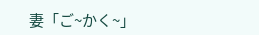妻「ご~かく~」